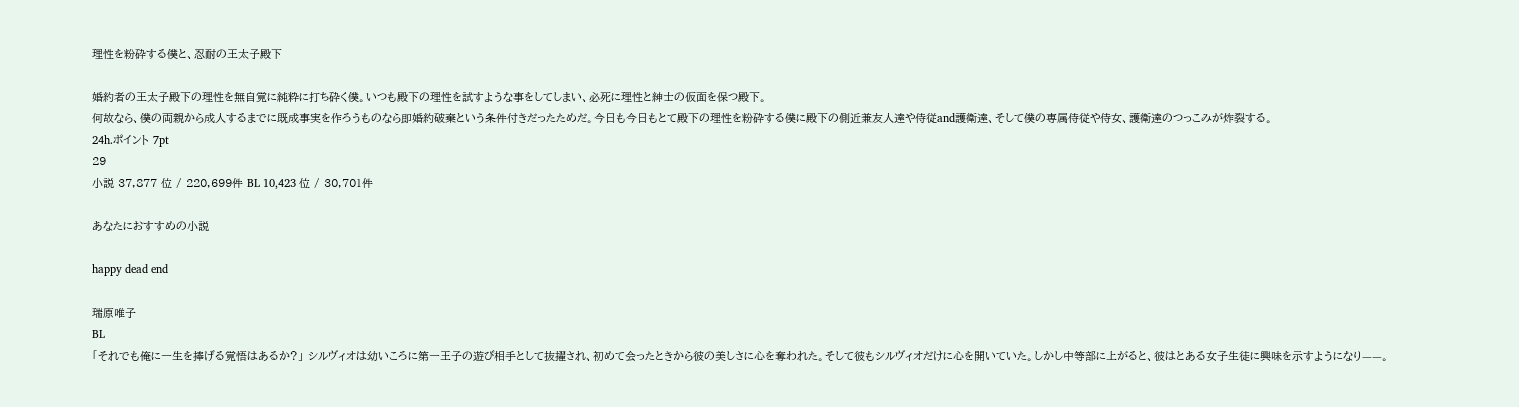理性を粉砕する僕と、忍耐の王太子殿下

婚約者の王太子殿下の理性を無自覚に純粋に打ち砕く僕。いつも殿下の理性を試すような事をしてしまい、必死に理性と紳士の仮面を保つ殿下。
何故なら、僕の両親から成人するまでに既成事実を作ろうものなら即婚約破棄という条件付きだったためだ。今日も今日もとて殿下の理性を粉砕する僕に殿下の側近兼友人達や侍従and護衛達、そして僕の専属侍従や侍女、護衛達のつっこみが炸裂する。
24h.ポイント 7pt
29
小説 37,877 位 / 220,699件 BL 10,423 位 / 30,701件

あなたにおすすめの小説

happy dead end

瑞原唯子
BL
「それでも俺に一生を捧げる覚悟はあるか?」 シルヴィオは幼いころに第一王子の遊び相手として抜擢され、初めて会ったときから彼の美しさに心を奪われた。そして彼もシルヴィオだけに心を開いていた。しかし中等部に上がると、彼はとある女子生徒に興味を示すようになり——。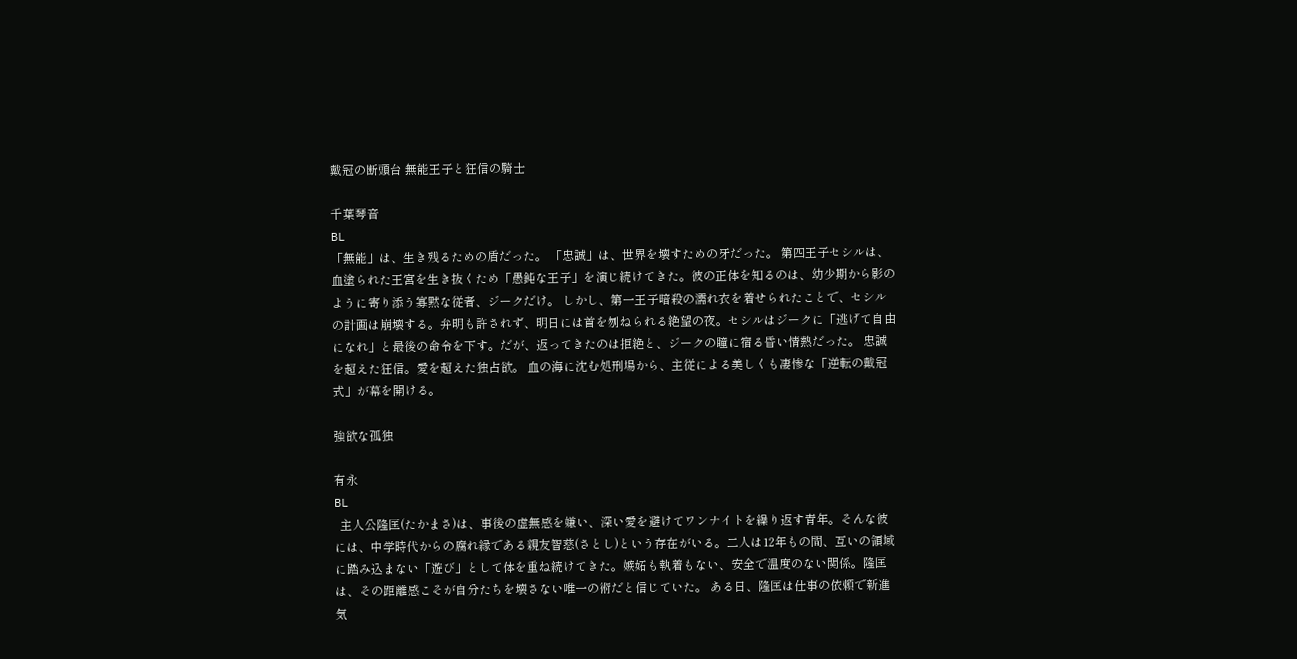戴冠の断頭台 無能王子と狂信の騎士

千葉琴音
BL
「無能」は、生き残るための盾だった。 「忠誠」は、世界を壊すための牙だった。 第四王子セシルは、血塗られた王宮を生き抜くため「愚鈍な王子」を演じ続けてきた。彼の正体を知るのは、幼少期から影のように寄り添う寡黙な従者、ジークだけ。 しかし、第一王子暗殺の濡れ衣を着せられたことで、セシルの計画は崩壊する。弁明も許されず、明日には首を刎ねられる絶望の夜。セシルはジークに「逃げて自由になれ」と最後の命令を下す。だが、返ってきたのは拒絶と、ジークの瞳に宿る昏い情熱だった。 忠誠を超えた狂信。愛を超えた独占欲。 血の海に沈む処刑場から、主従による美しくも凄惨な「逆転の戴冠式」が幕を開ける。

強欲な孤独

有永
BL
  主人公隆匡(たかまさ)は、事後の虚無感を嫌い、深い愛を避けてワンナイトを繰り返す青年。そんな彼には、中学時代からの腐れ縁である親友智慈(さとし)という存在がいる。二人は12年もの間、互いの領域に踏み込まない「遊び」として体を重ね続けてきた。嫉妬も執着もない、安全で温度のない関係。隆匡は、その距離感こそが自分たちを壊さない唯一の術だと信じていた。 ある日、隆匡は仕事の依頼で新進気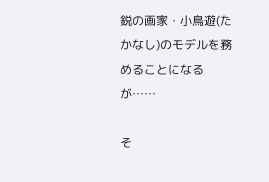鋭の画家・小鳥遊(たかなし)のモデルを務めることになるが……

そ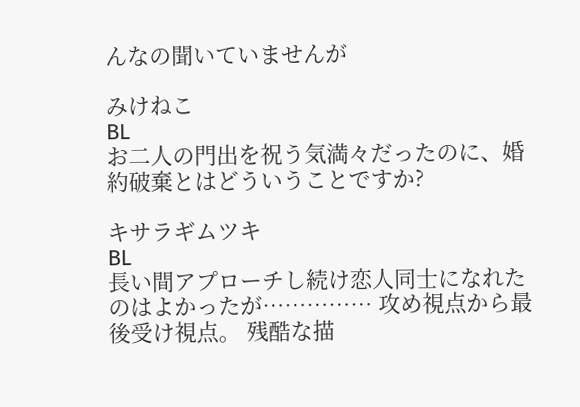んなの聞いていませんが

みけねこ
BL
お二人の門出を祝う気満々だったのに、婚約破棄とはどういうことですか?

キサラギムツキ
BL
長い間アプローチし続け恋人同士になれたのはよかったが…………… 攻め視点から最後受け視点。 残酷な描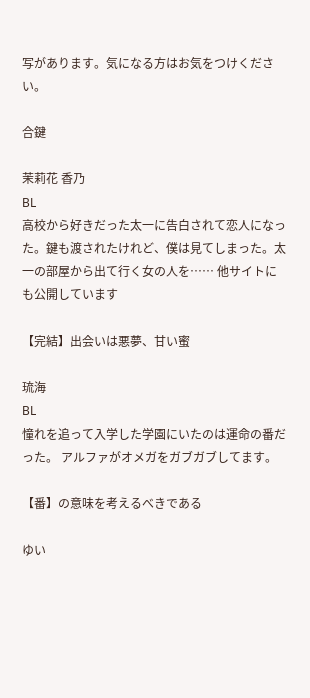写があります。気になる方はお気をつけください。

合鍵

茉莉花 香乃
BL
高校から好きだった太一に告白されて恋人になった。鍵も渡されたけれど、僕は見てしまった。太一の部屋から出て行く女の人を…… 他サイトにも公開しています

【完結】出会いは悪夢、甘い蜜

琉海
BL
憧れを追って入学した学園にいたのは運命の番だった。 アルファがオメガをガブガブしてます。

【番】の意味を考えるべきである

ゆい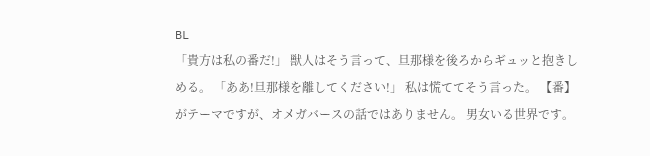BL
「貴方は私の番だ!」 獣人はそう言って、旦那様を後ろからギュッと抱きしめる。 「ああ!旦那様を離してください!」 私は慌ててそう言った。 【番】がテーマですが、オメガバースの話ではありません。 男女いる世界です。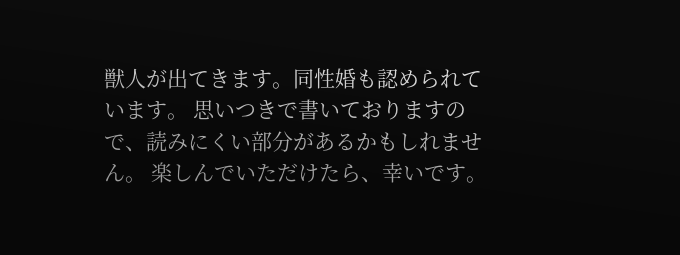獣人が出てきます。同性婚も認められています。 思いつきで書いておりますので、読みにくい部分があるかもしれません。 楽しんでいただけたら、幸いです。